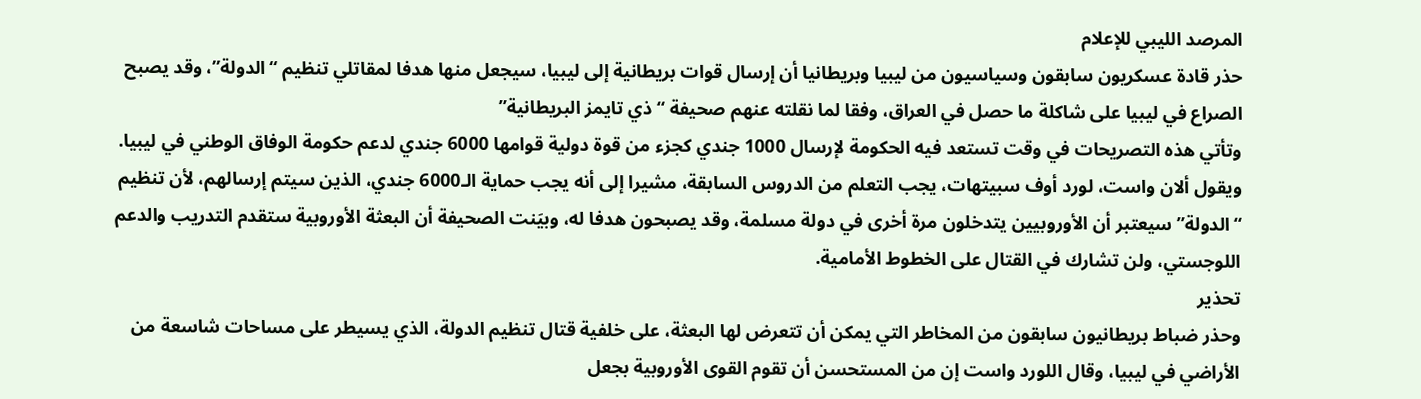المرصد الليبي للإعلام
حذر قادة عسكريون سابقون وسياسيون من ليبيا وبريطانيا أن إرسال قوات بريطانية إلى ليبيا، سيجعل منها هدفا لمقاتلي تنظيم “الدولة”، وقد يصبح الصراع في ليبيا على شاكلة ما حصل في العراق، وفقا لما نقلته عنهم صحيفة “ذي تايمز البريطانية”
وتأتي هذه التصريحات في وقت تستعد فيه الحكومة لإرسال 1000 جندي كجزء من قوة دولية قوامها 6000 جندي لدعم حكومة الوفاق الوطني في ليبيا.
ويقول ألان واست، لورد أوف سبيتهات، يجب التعلم من الدروس السابقة، مشيرا إلى أنه يجب حماية الـ6000 جندي، الذين سيتم إرسالهم، لأن تنظيم “الدولة” سيعتبر أن الأوروبيين يتدخلون مرة أخرى في دولة مسلمة، وقد يصبحون هدفا له، وبيَنت الصحيفة أن البعثة الأوروبية ستقدم التدريب والدعم اللوجستي، ولن تشارك في القتال على الخطوط الأمامية.
تحذير
وحذر ضباط بريطانيون سابقون من المخاطر التي يمكن أن تتعرض لها البعثة، على خلفية قتال تنظيم الدولة، الذي يسيطر على مساحات شاسعة من الأراضي في ليبيا، وقال اللورد واست إن من المستحسن أن تقوم القوى الأوروبية بجعل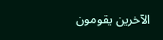الآخرين يقومون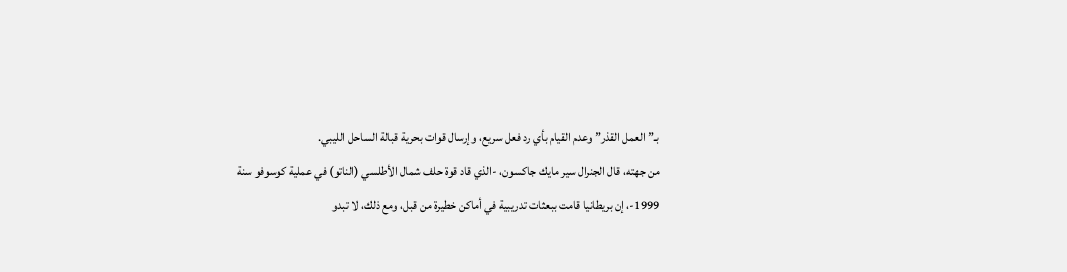بـ”العمل القذر” وعدم القيام بأي رد فعل سريع، وإرسال قوات بحرية قبالة الساحل الليبي.
من جهته، قال الجنرال سير مايك جاكسون، -الذي قاد قوة حلف شمال الأطلسي (الناتو) في عملية كوسوفو سنة 1999-، إن بريطانيا قامت ببعثات تدريبية في أماكن خطيرة من قبل، ومع ذلك، لا تبدو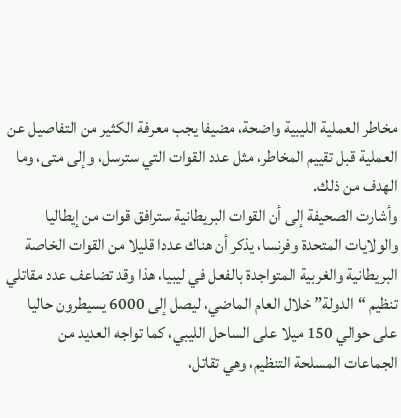مخاطر العملية الليبية واضحة، مضيفا يجب معرفة الكثير من التفاصيل عن العملية قبل تقييم المخاطر، مثل عدد القوات التي سترسل، وإلى متى، وما الهدف من ذلك.
وأشارت الصحيفة إلى أن القوات البريطانية سترافق قوات من إيطاليا والولايات المتحدة وفرنسا، يذكر أن هناك عددا قليلا من القوات الخاصة البريطانية والغربية المتواجدة بالفعل في ليبيا، هذا وقد تضاعف عدد مقاتلي تنظيم “الدولة” خلال العام الماضي، ليصل إلى 6000 يسيطرون حاليا على حوالي 150 ميلا على الساحل الليبي، كما تواجه العديد من الجماعات المسلحة التنظيم، وهي تقاتل،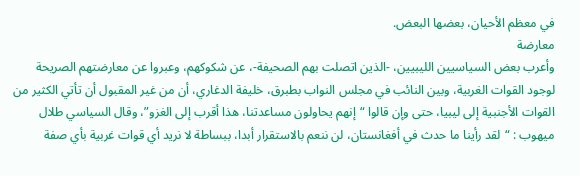في معظم الأحيان، بعضها البعض.
معارضة
وأعرب بعض السياسيين الليبيين، -الذين اتصلت بهم الصحيفة-، عن شكوكهم، وعبروا عن معارضتهم الصريحة لوجود القوات الغربية، وبين النائب في مجلس النواب بطبرق، خليفة الدغاري، أن من غير المقبول أن تأتي الكثير من القوات الأجنبية إلى ليبيا، حتى وإن قالوا “إنهم يحاولون مساعدتنا، هذا أقرب إلى الغزو”، وقال السياسي طلال ميهوب : “لقد رأينا ما حدث في أفغانستان، لن ننعم بالاستقرار أبدا، ببساطة لا نريد أي قوات غربية بأي صفة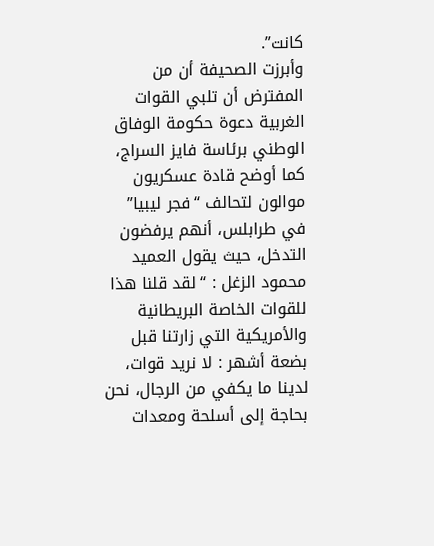كانت”.
وأبرزت الصحيفة أن من المفترض أن تلبي القوات الغربية دعوة حكومة الوفاق الوطني برئاسة فايز السراج، كما أوضح قادة عسكريون موالون لتحالف “فجر ليبيا” في طرابلس، أنهم يرفضون التدخل، حيث يقول العميد محمود الزغل : “لقد قلنا هذا للقوات الخاصة البريطانية والأمريكية التي زارتنا قبل بضعة أشهر : لا نريد قوات، لدينا ما يكفي من الرجال، نحن بحاجة إلى أسلحة ومعدات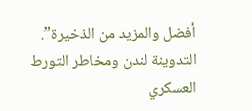أفضل والمزيد من الذخيرة”.
التدوينة لندن ومخاطر التورط العسكري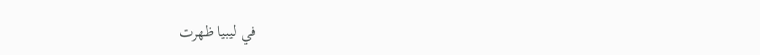في ليبيا ظهرت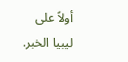أولاً على ليبيا الخبر.